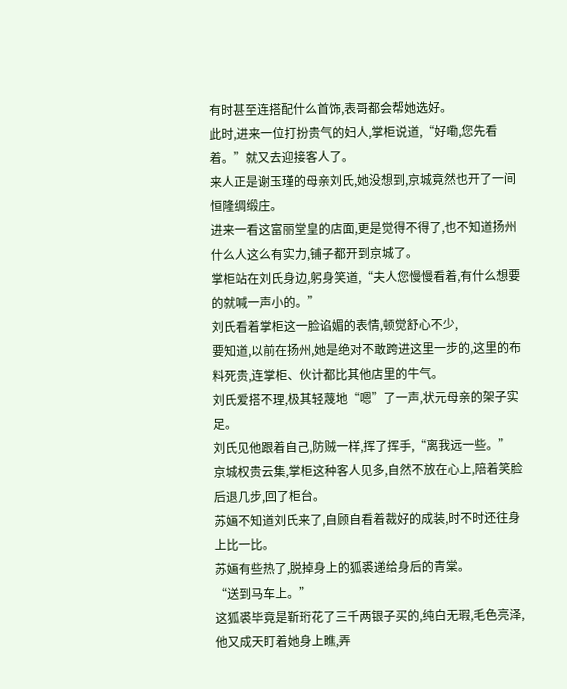有时甚至连搭配什么首饰,表哥都会帮她选好。
此时,进来一位打扮贵气的妇人,掌柜说道,“好嘞,您先看着。”就又去迎接客人了。
来人正是谢玉瑾的母亲刘氏,她没想到,京城竟然也开了一间恒隆绸缎庄。
进来一看这富丽堂皇的店面,更是觉得不得了,也不知道扬州什么人这么有实力,铺子都开到京城了。
掌柜站在刘氏身边,躬身笑道,“夫人您慢慢看着,有什么想要的就喊一声小的。”
刘氏看着掌柜这一脸谄媚的表情,顿觉舒心不少,
要知道,以前在扬州,她是绝对不敢跨进这里一步的,这里的布料死贵,连掌柜、伙计都比其他店里的牛气。
刘氏爱搭不理,极其轻蔑地“嗯”了一声,状元母亲的架子实足。
刘氏见他跟着自己,防贼一样,挥了挥手,“离我远一些。”
京城权贵云集,掌柜这种客人见多,自然不放在心上,陪着笑脸后退几步,回了柜台。
苏婳不知道刘氏来了,自顾自看着裁好的成装,时不时还往身上比一比。
苏婳有些热了,脱掉身上的狐裘递给身后的青棠。
“送到马车上。”
这狐裘毕竟是靳珩花了三千两银子买的,纯白无瑕,毛色亮泽,他又成天盯着她身上瞧,弄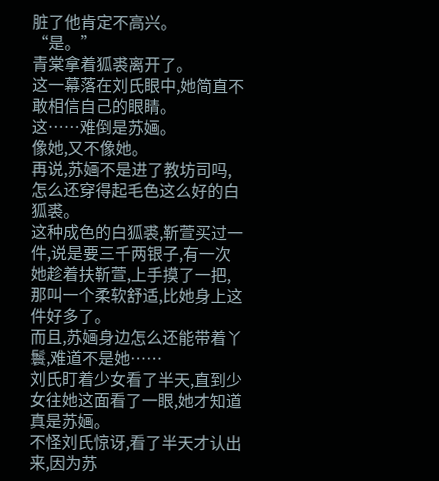脏了他肯定不高兴。
“是。”
青棠拿着狐裘离开了。
这一幕落在刘氏眼中,她简直不敢相信自己的眼睛。
这……难倒是苏婳。
像她,又不像她。
再说,苏婳不是进了教坊司吗,怎么还穿得起毛色这么好的白狐裘。
这种成色的白狐裘,靳萱买过一件,说是要三千两银子,有一次她趁着扶靳萱,上手摸了一把,那叫一个柔软舒适,比她身上这件好多了。
而且,苏婳身边怎么还能带着丫鬟,难道不是她……
刘氏盯着少女看了半天,直到少女往她这面看了一眼,她才知道真是苏婳。
不怪刘氏惊讶,看了半天才认出来,因为苏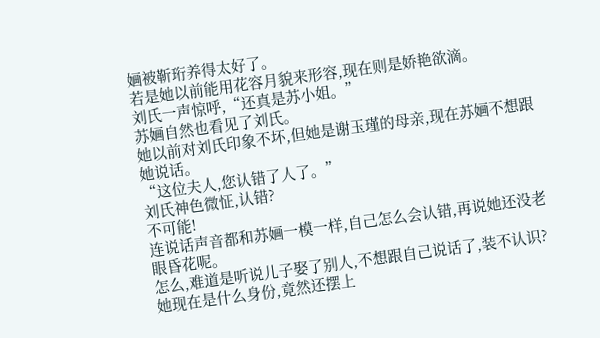婳被靳珩养得太好了。
若是她以前能用花容月貌来形容,现在则是娇艳欲滴。
刘氏一声惊呼,“还真是苏小姐。”
苏婳自然也看见了刘氏。
她以前对刘氏印象不坏,但她是谢玉瑾的母亲,现在苏婳不想跟她说话。
“这位夫人,您认错了人了。”
刘氏神色微怔,认错?
不可能!
连说话声音都和苏婳一模一样,自己怎么会认错,再说她还没老眼昏花呢。
怎么,难道是听说儿子娶了别人,不想跟自己说话了,装不认识?
她现在是什么身份,竟然还摆上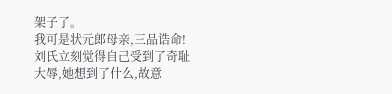架子了。
我可是状元郎母亲,三品诰命!
刘氏立刻觉得自己受到了奇耻大辱,她想到了什么,故意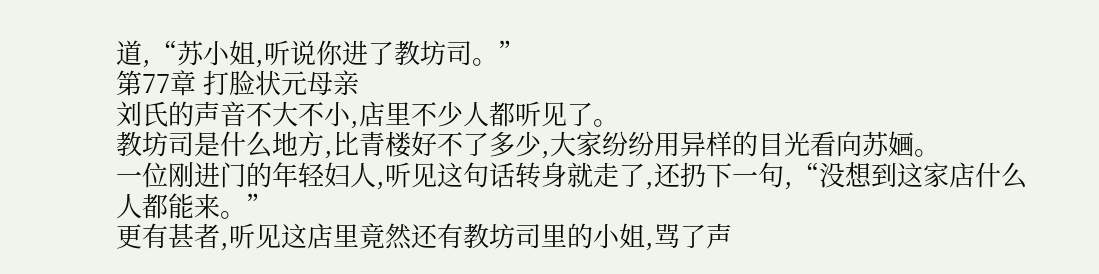道,“苏小姐,听说你进了教坊司。”
第77章 打脸状元母亲
刘氏的声音不大不小,店里不少人都听见了。
教坊司是什么地方,比青楼好不了多少,大家纷纷用异样的目光看向苏婳。
一位刚进门的年轻妇人,听见这句话转身就走了,还扔下一句,“没想到这家店什么人都能来。”
更有甚者,听见这店里竟然还有教坊司里的小姐,骂了声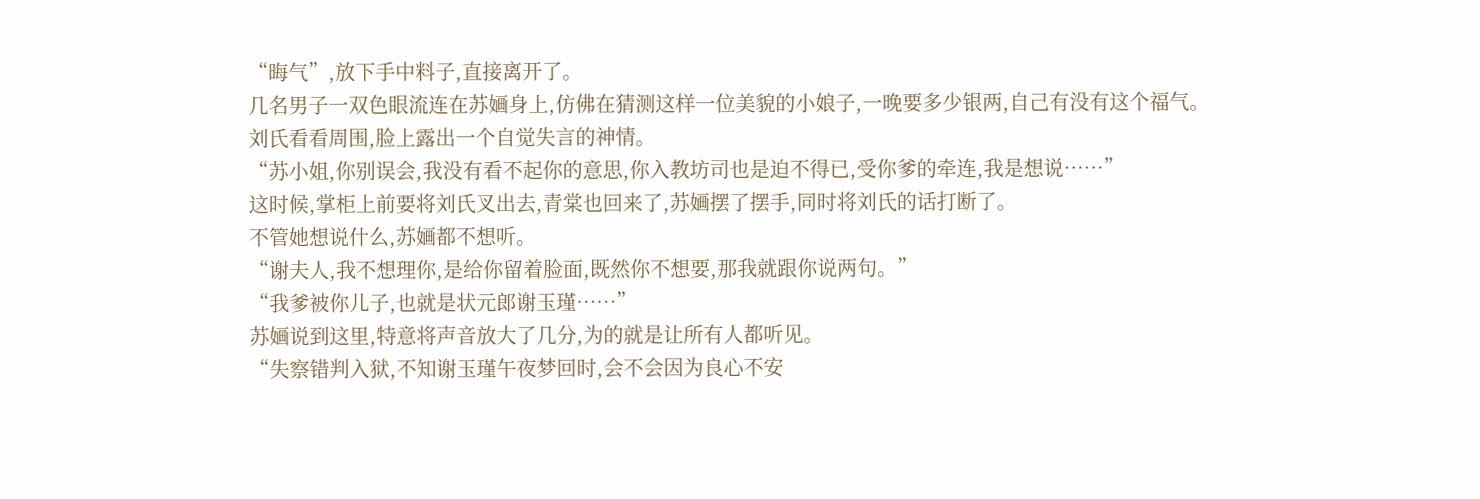“晦气”,放下手中料子,直接离开了。
几名男子一双色眼流连在苏婳身上,仿佛在猜测这样一位美貌的小娘子,一晚要多少银两,自己有没有这个福气。
刘氏看看周围,脸上露出一个自觉失言的神情。
“苏小姐,你别误会,我没有看不起你的意思,你入教坊司也是迫不得已,受你爹的牵连,我是想说……”
这时候,掌柜上前要将刘氏叉出去,青棠也回来了,苏婳摆了摆手,同时将刘氏的话打断了。
不管她想说什么,苏婳都不想听。
“谢夫人,我不想理你,是给你留着脸面,既然你不想要,那我就跟你说两句。”
“我爹被你儿子,也就是状元郎谢玉瑾……”
苏婳说到这里,特意将声音放大了几分,为的就是让所有人都听见。
“失察错判入狱,不知谢玉瑾午夜梦回时,会不会因为良心不安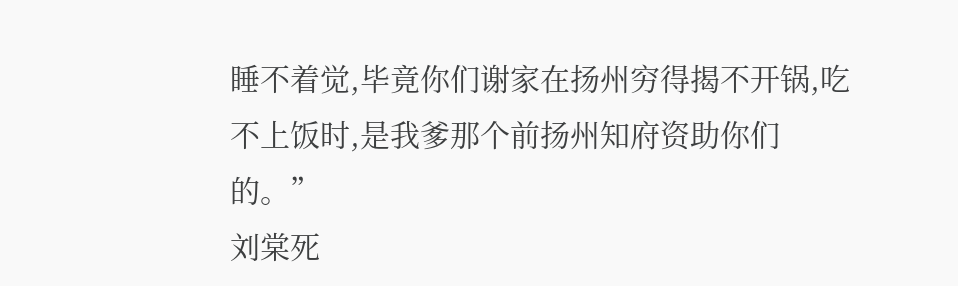睡不着觉,毕竟你们谢家在扬州穷得揭不开锅,吃不上饭时,是我爹那个前扬州知府资助你们的。”
刘棠死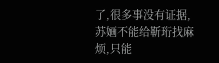了,很多事没有证据,苏婳不能给靳珩找麻烦,只能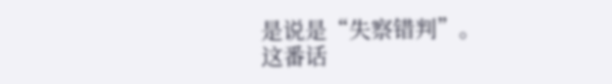是说是“失察错判”。
这番话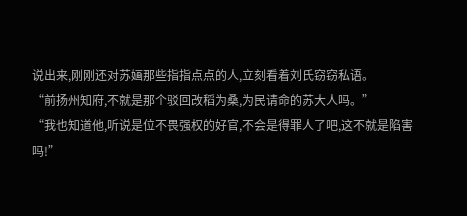说出来,刚刚还对苏婳那些指指点点的人,立刻看着刘氏窃窃私语。
“前扬州知府,不就是那个驳回改稻为桑,为民请命的苏大人吗。”
“我也知道他,听说是位不畏强权的好官,不会是得罪人了吧,这不就是陷害吗!”